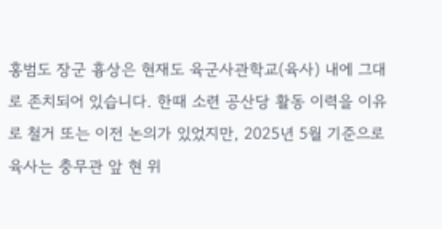홍범도 장군 흉상은 현재도 육군사관학교(육사) 내에 그대로 존치되어 있습니다. 한때 소련 공산당 활동 이력을 이유로 철거 또는 이전 논의가 있었지만, 2025년 5월 기준으로 육사는 충무관 앞 현 위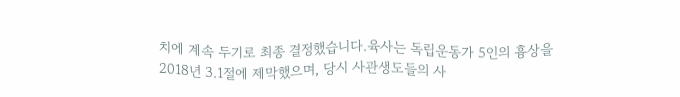치에 계속 두기로 최종 결정했습니다.육사는 독립운동가 5인의 흉상을 2018년 3.1절에 제막했으며, 당시 사관생도들의 사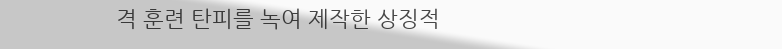격 훈련 탄피를 녹여 제작한 상징적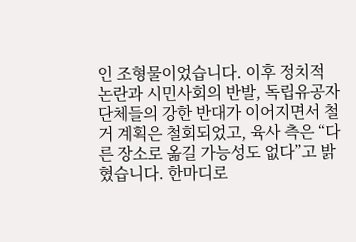인 조형물이었습니다. 이후 정치적 논란과 시민사회의 반발, 독립유공자 단체들의 강한 반대가 이어지면서 철거 계획은 철회되었고, 육사 측은 “다른 장소로 옮길 가능성도 없다”고 밝혔습니다. 한마디로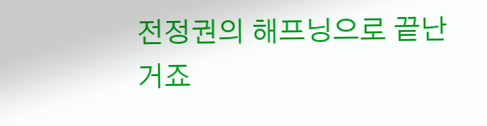전정권의 해프닝으로 끝난거죠